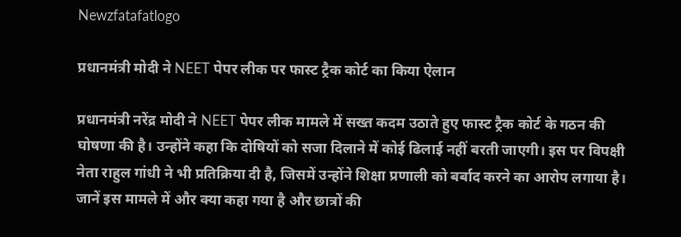Newzfatafatlogo

प्रधानमंत्री मोदी ने NEET पेपर लीक पर फास्ट ट्रैक कोर्ट का किया ऐलान

प्रधानमंत्री नरेंद्र मोदी ने NEET पेपर लीक मामले में सख्त कदम उठाते हुए फास्ट ट्रैक कोर्ट के गठन की घोषणा की है। उन्होंने कहा कि दोषियों को सजा दिलाने में कोई ढिलाई नहीं बरती जाएगी। इस पर विपक्षी नेता राहुल गांधी ने भी प्रतिक्रिया दी है, जिसमें उन्होंने शिक्षा प्रणाली को बर्बाद करने का आरोप लगाया है। जानें इस मामले में और क्या कहा गया है और छात्रों की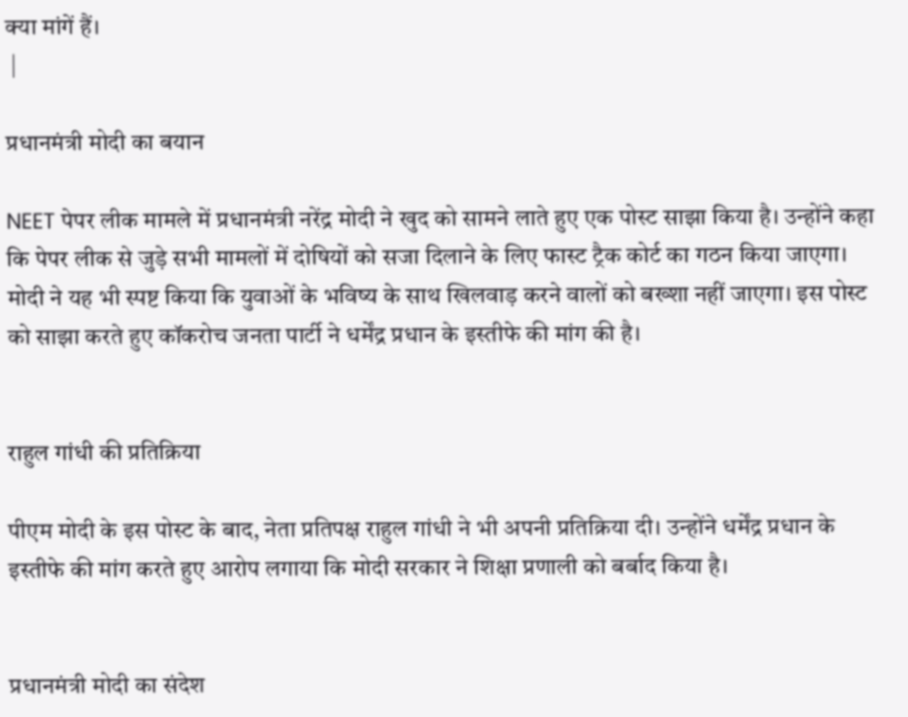क्या मांगें हैं।
 |

प्रधानमंत्री मोदी का बयान

NEET पेपर लीक मामले में प्रधानमंत्री नरेंद्र मोदी ने खुद को सामने लाते हुए एक पोस्ट साझा किया है। उन्होंने कहा कि पेपर लीक से जुड़े सभी मामलों में दोषियों को सजा दिलाने के लिए फास्ट ट्रैक कोर्ट का गठन किया जाएगा। मोदी ने यह भी स्पष्ट किया कि युवाओं के भविष्य के साथ खिलवाड़ करने वालों को बख्शा नहीं जाएगा। इस पोस्ट को साझा करते हुए कॉकरोच जनता पार्टी ने धर्मेंद्र प्रधान के इस्तीफे की मांग की है।


राहुल गांधी की प्रतिक्रिया

पीएम मोदी के इस पोस्ट के बाद, नेता प्रतिपक्ष राहुल गांधी ने भी अपनी प्रतिक्रिया दी। उन्होंने धर्मेंद्र प्रधान के इस्तीफे की मांग करते हुए आरोप लगाया कि मोदी सरकार ने शिक्षा प्रणाली को बर्बाद किया है।


प्रधानमंत्री मोदी का संदेश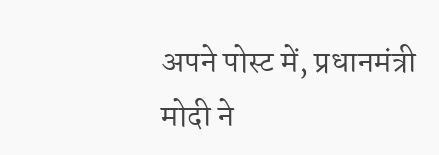अपने पोस्ट में, प्रधानमंत्री मोदी ने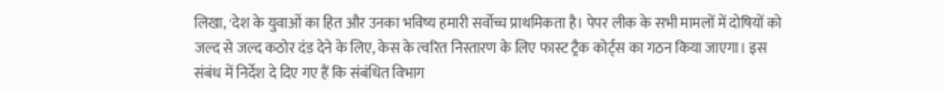लिखा, 'देश के युवाओं का हित और उनका भविष्य हमारी सर्वोच्च प्राथमिकता है। पेपर लीक के सभी मामलों में दोषियों को जल्द से जल्द कठोर दंड देने के लिए, केस के त्वरित निस्तारण के लिए फास्ट ट्रैक कोर्ट्स का गठन किया जाएगा। इस संबंध में निर्देश दे दिए गए हैं कि संबंधित विभाग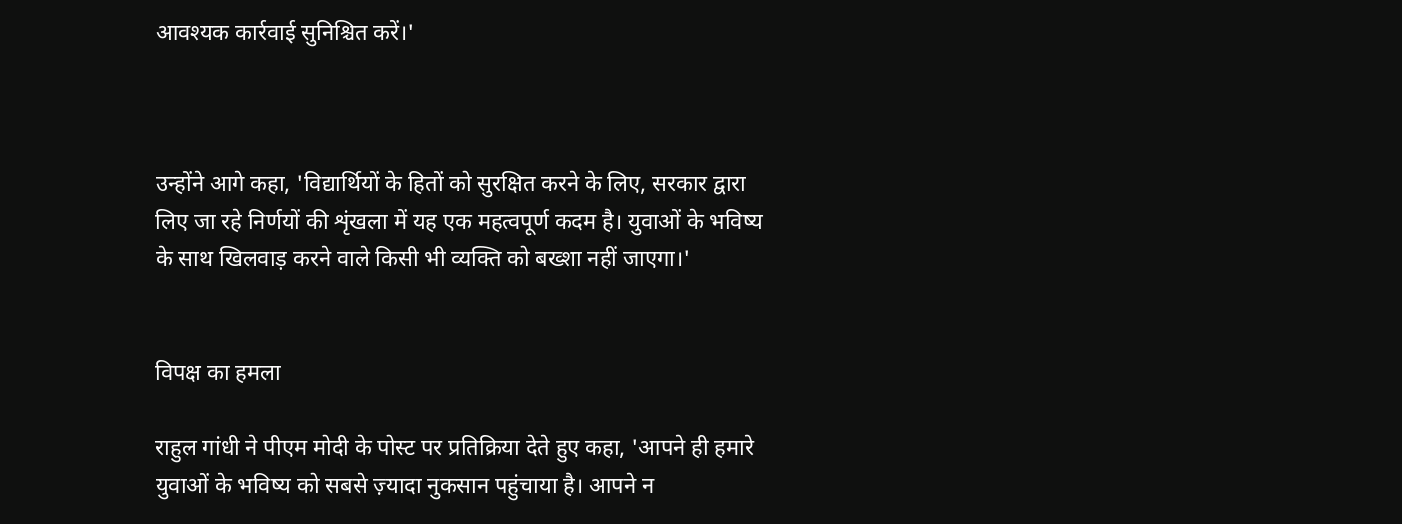आवश्यक कार्रवाई सुनिश्चित करें।'



उन्होंने आगे कहा, 'विद्यार्थियों के हितों को सुरक्षित करने के लिए, सरकार द्वारा लिए जा रहे निर्णयों की शृंखला में यह एक महत्वपूर्ण कदम है। युवाओं के भविष्य के साथ खिलवाड़ करने वाले किसी भी व्यक्ति को बख्शा नहीं जाएगा।'


विपक्ष का हमला

राहुल गांधी ने पीएम मोदी के पोस्ट पर प्रतिक्रिया देते हुए कहा, 'आपने ही हमारे युवाओं के भविष्य को सबसे ज़्यादा नुकसान पहुंचाया है। आपने न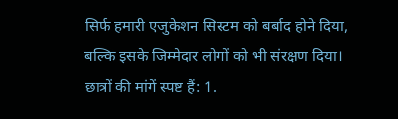सिर्फ हमारी एजुकेशन सिस्टम को बर्बाद होने दिया, बल्कि इसके जिम्मेदार लोगों को भी संरक्षण दिया। छात्रों की मांगें स्पष्ट हैं: 1.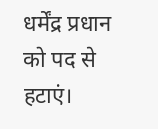धर्मेंद्र प्रधान को पद से हटाएं।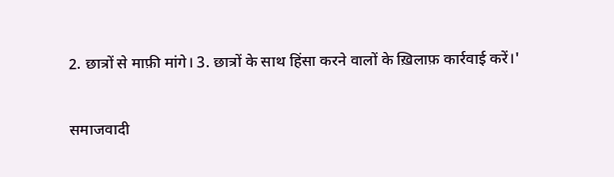2. छात्रों से माफ़ी मांगे। 3. छात्रों के साथ हिंसा करने वालों के ख़िलाफ़ कार्रवाई करें।'


समाजवादी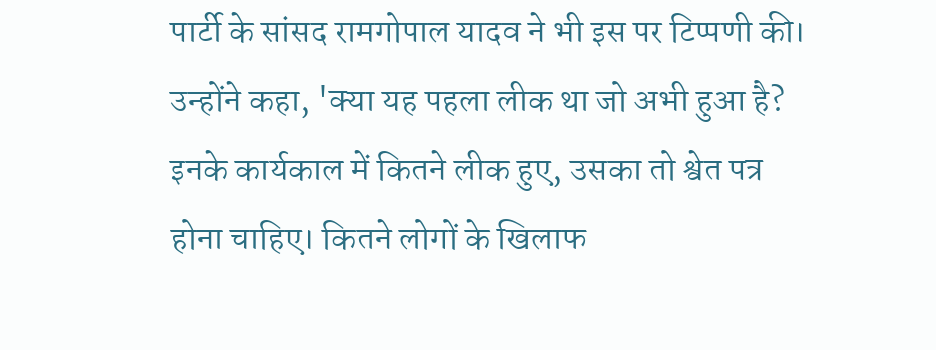पार्टी के सांसद रामगोपाल यादव ने भी इस पर टिप्पणी की। उन्होंने कहा, 'क्या यह पहला लीक था जो अभी हुआ है? इनके कार्यकाल में कितने लीक हुए, उसका तो श्वेत पत्र होना चाहिए। कितने लोगों के खिलाफ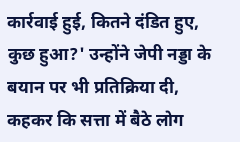कार्रवाई हुई, कितने दंडित हुए, कुछ हुआ?' उन्होंने जेपी नड्डा के बयान पर भी प्रतिक्रिया दी, कहकर कि सत्ता में बैठे लोग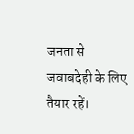जनता से जवाबदेही के लिए तैयार रहें।